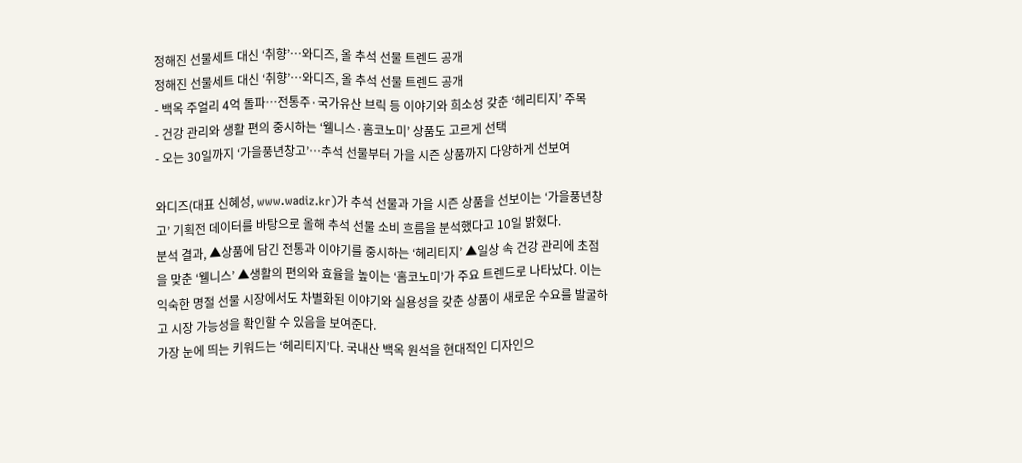정해진 선물세트 대신 ‘취향’…와디즈, 올 추석 선물 트렌드 공개
정해진 선물세트 대신 ‘취향’…와디즈, 올 추석 선물 트렌드 공개
- 백옥 주얼리 4억 돌파…전통주·국가유산 브릭 등 이야기와 희소성 갖춘 ‘헤리티지’ 주목
- 건강 관리와 생활 편의 중시하는 ‘웰니스·홈코노미’ 상품도 고르게 선택
- 오는 30일까지 ‘가을풍년창고’…추석 선물부터 가을 시즌 상품까지 다양하게 선보여

와디즈(대표 신혜성, www.wadiz.kr)가 추석 선물과 가을 시즌 상품을 선보이는 ‘가을풍년창고’ 기획전 데이터를 바탕으로 올해 추석 선물 소비 흐름을 분석했다고 10일 밝혔다.
분석 결과, ▲상품에 담긴 전통과 이야기를 중시하는 ‘헤리티지’ ▲일상 속 건강 관리에 초점을 맞춘 ‘웰니스’ ▲생활의 편의와 효율을 높이는 ‘홈코노미’가 주요 트렌드로 나타났다. 이는 익숙한 명절 선물 시장에서도 차별화된 이야기와 실용성을 갖춘 상품이 새로운 수요를 발굴하고 시장 가능성을 확인할 수 있음을 보여준다.
가장 눈에 띄는 키워드는 ‘헤리티지’다. 국내산 백옥 원석을 현대적인 디자인으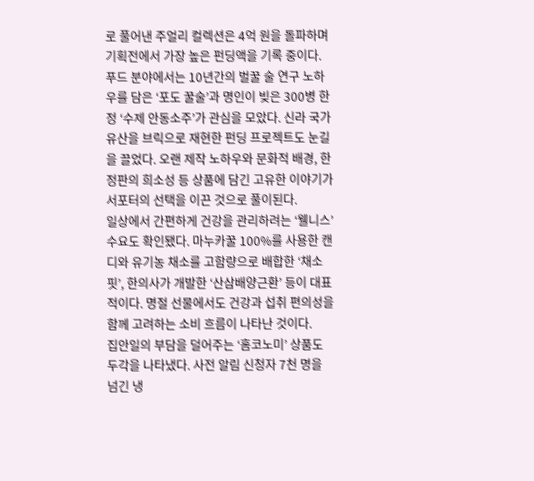로 풀어낸 주얼리 컬렉션은 4억 원을 돌파하며 기획전에서 가장 높은 펀딩액을 기록 중이다. 푸드 분야에서는 10년간의 벌꿀 술 연구 노하우를 담은 ‘포도 꿀술’과 명인이 빚은 300병 한정 ‘수제 안동소주’가 관심을 모았다. 신라 국가유산을 브릭으로 재현한 펀딩 프로젝트도 눈길을 끌었다. 오랜 제작 노하우와 문화적 배경, 한정판의 희소성 등 상품에 담긴 고유한 이야기가 서포터의 선택을 이끈 것으로 풀이된다.
일상에서 간편하게 건강을 관리하려는 ‘웰니스’ 수요도 확인됐다. 마누카꿀 100%를 사용한 캔디와 유기농 채소를 고함량으로 배합한 ‘채소핏’, 한의사가 개발한 ‘산삼배양근환’ 등이 대표적이다. 명절 선물에서도 건강과 섭취 편의성을 함께 고려하는 소비 흐름이 나타난 것이다.
집안일의 부담을 덜어주는 ‘홈코노미’ 상품도 두각을 나타냈다. 사전 알림 신청자 7천 명을 넘긴 냉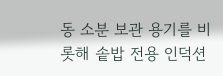동 소분 보관 용기를 비롯해 솥밥 전용 인덕션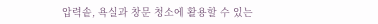압력솥, 욕실과 창문 청소에 활용할 수 있는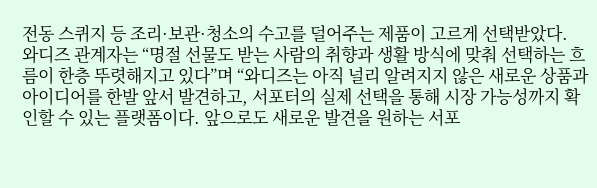전동 스퀴지 등 조리·보관·청소의 수고를 덜어주는 제품이 고르게 선택받았다.
와디즈 관계자는 “명절 선물도 받는 사람의 취향과 생활 방식에 맞춰 선택하는 흐름이 한층 뚜렷해지고 있다”며 “와디즈는 아직 널리 알려지지 않은 새로운 상품과 아이디어를 한발 앞서 발견하고, 서포터의 실제 선택을 통해 시장 가능성까지 확인할 수 있는 플랫폼이다. 앞으로도 새로운 발견을 원하는 서포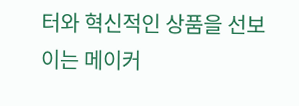터와 혁신적인 상품을 선보이는 메이커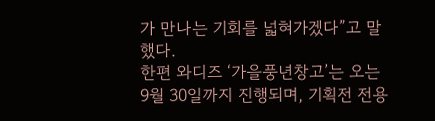가 만나는 기회를 넓혀가겠다”고 말했다.
한편 와디즈 ‘가을풍년창고’는 오는 9월 30일까지 진행되며, 기획전 전용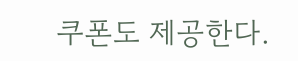쿠폰도 제공한다.